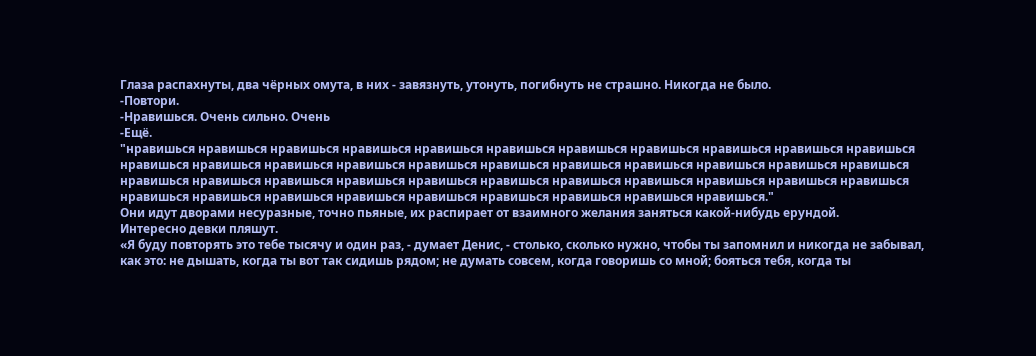Глаза распахнуты, два чёрных омута, в них - завязнуть, утонуть, погибнуть не страшно. Никогда не было.
-Повтори.
-Нравишься. Очень сильно. Очень
-Ещё.
"нравишься нравишься нравишься нравишься нравишься нравишься нравишься нравишься нравишься нравишься нравишься нравишься нравишься нравишься нравишься нравишься нравишься нравишься нравишься нравишься нравишься нравишься нравишься нравишься нравишься нравишься нравишься нравишься нравишься нравишься нравишься нравишься нравишься нравишься нравишься нравишься нравишься нравишься нравишься нравишься нравишься нравишься."
Они идут дворами несуразные, точно пьяные, их распирает от взаимного желания заняться какой-нибудь ерундой.
Интересно девки пляшут.
«Я буду повторять это тебе тысячу и один раз, - думает Денис, - столько, сколько нужно, чтобы ты запомнил и никогда не забывал, как это: не дышать, когда ты вот так сидишь рядом; не думать совсем, когда говоришь со мной; бояться тебя, когда ты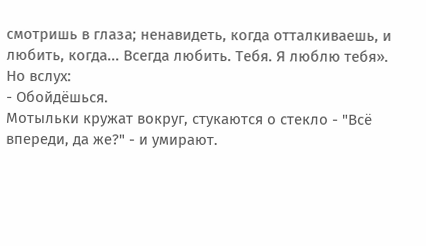смотришь в глаза; ненавидеть, когда отталкиваешь, и любить, когда... Всегда любить. Тебя. Я люблю тебя».
Но вслух:
- Обойдёшься.
Мотыльки кружат вокруг, стукаются о стекло - "Всё впереди, да же?" - и умирают.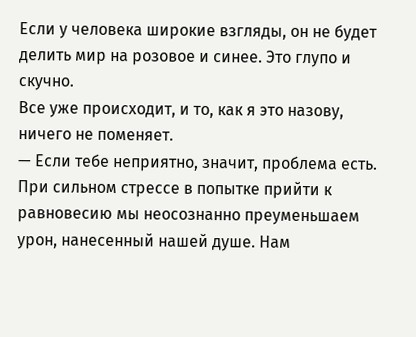Если у человека широкие взгляды, он не будет делить мир на розовое и синее. Это глупо и скучно.
Все уже происходит, и то, как я это назову, ничего не поменяет.
— Если тебе неприятно, значит, проблема есть. При сильном стрессе в попытке прийти к равновесию мы неосознанно преуменьшаем урон, нанесенный нашей душе. Нам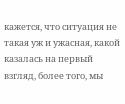кажется, что ситуация не такая уж и ужасная, какой казалась на первый взгляд, более того, мы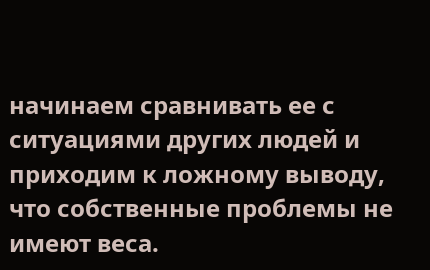начинаем сравнивать ее с ситуациями других людей и приходим к ложному выводу, что собственные проблемы не имеют веса.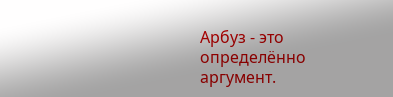Арбуз - это определённо аргумент.